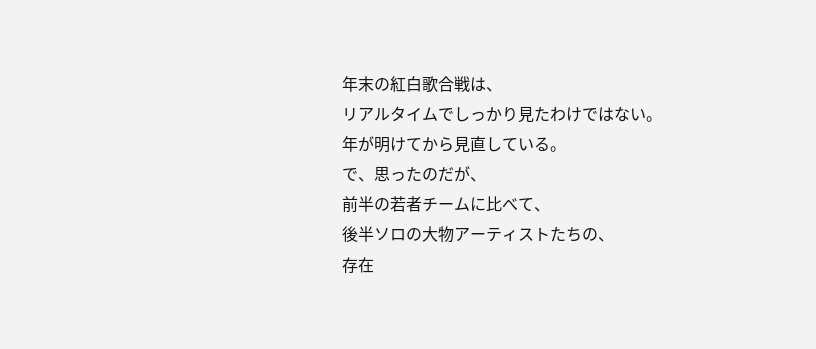年末の紅白歌合戦は、
リアルタイムでしっかり見たわけではない。
年が明けてから見直している。
で、思ったのだが、
前半の若者チームに比べて、
後半ソロの大物アーティストたちの、
存在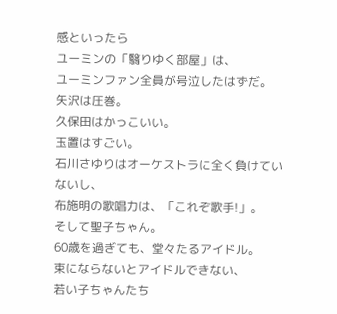感といったら
ユーミンの「翳りゆく部屋」は、
ユーミンファン全員が号泣したはずだ。
矢沢は圧巻。
久保田はかっこいい。
玉置はすごい。
石川さゆりはオーケストラに全く負けていないし、
布施明の歌唱力は、「これぞ歌手!」。
そして聖子ちゃん。
60歳を過ぎても、堂々たるアイドル。
束にならないとアイドルできない、
若い子ちゃんたち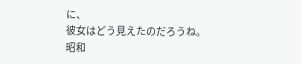に、
彼女はどう見えたのだろうね。
昭和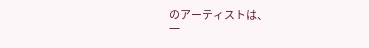のアーティストは、
一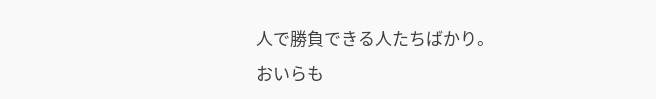人で勝負できる人たちばかり。
おいらも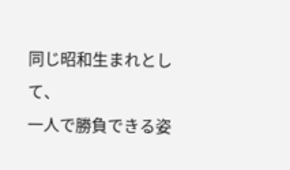同じ昭和生まれとして、
一人で勝負できる姿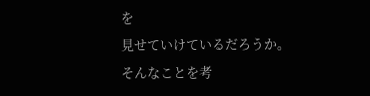を
見せていけているだろうか。
そんなことを考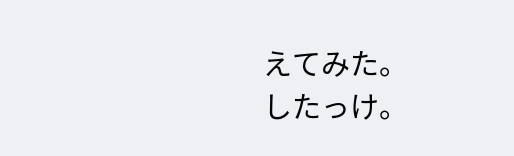えてみた。
したっけ。